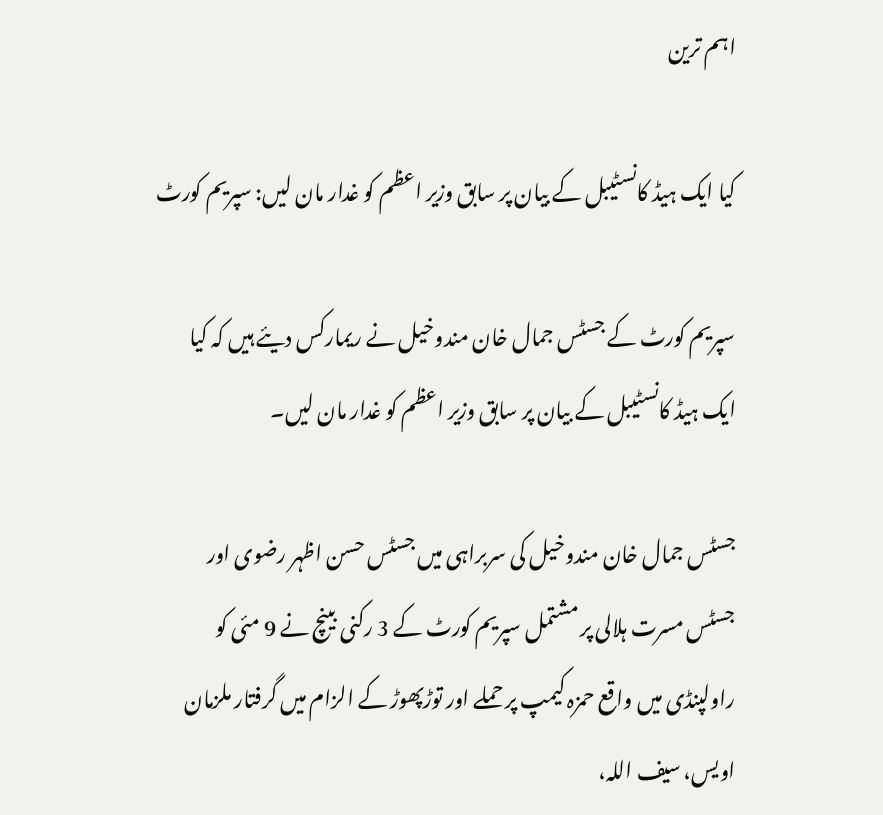اہم ترین

کیا ایک ہیڈ کانسٹیبل کے بیان پر سابق وزیر اعظم کو غدار مان لیں: سپریم کورٹ

سپریم کورٹ کے جسٹس جمال خان مندوخیل نے ریمارکس دیئے ہیں کہ کیا ایک ہیڈ کانسٹیبل کے بیان پر سابق وزیر اعظم کو غدار مان لیں۔

جسٹس جمال خان مندوخیل کی سربراہی میں جسٹس حسن اظہر رضوی اور جسٹس مسرت ہلالی پر مشتمل سپریم کورٹ کے 3 رکنی بینچ نے 9 مئی کو راولپنڈی میں واقع حمزہ کیمپ پر حملے اور توڑپھوڑ کے الزام میں گرفتار ملزمان اویس، سیف اللہ،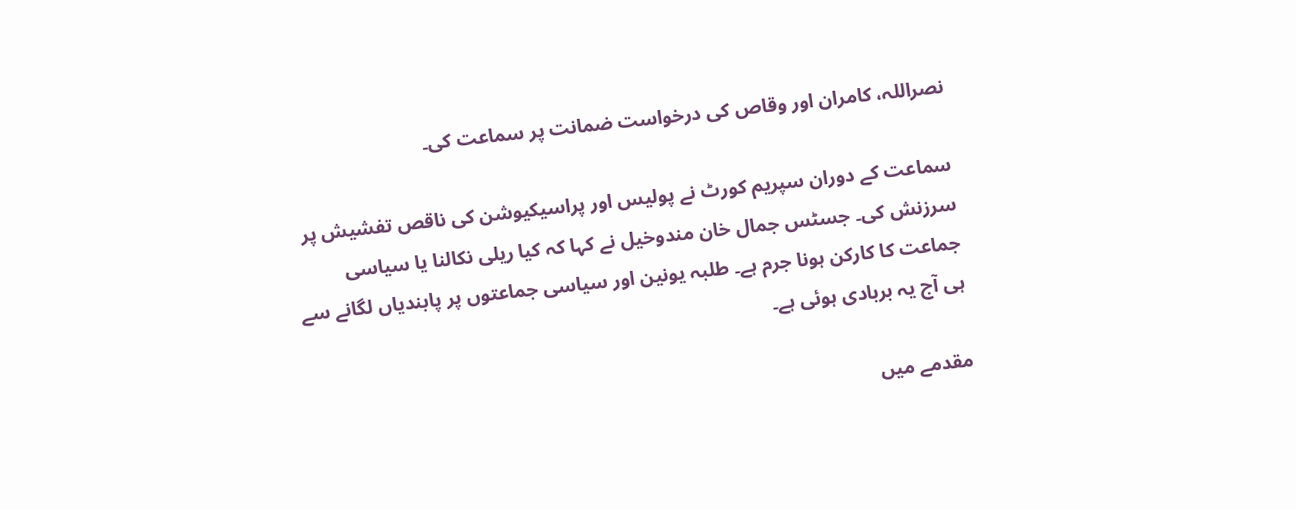نصراللہ، کامران اور وقاص کی درخواست ضمانت پر سماعت کی۔

سماعت کے دوران سپریم کورٹ نے پولیس اور پراسیکیوشن کی ناقص تفشیش پر سرزنش کی۔ جسٹس جمال خان مندوخیل نے کہا کہ کیا ریلی نکالنا یا سیاسی جماعت کا کارکن ہونا جرم ہے۔ طلبہ یونین اور سیاسی جماعتوں پر پابندیاں لگانے سے ہی آج یہ بربادی ہوئی ہے۔

مقدمے میں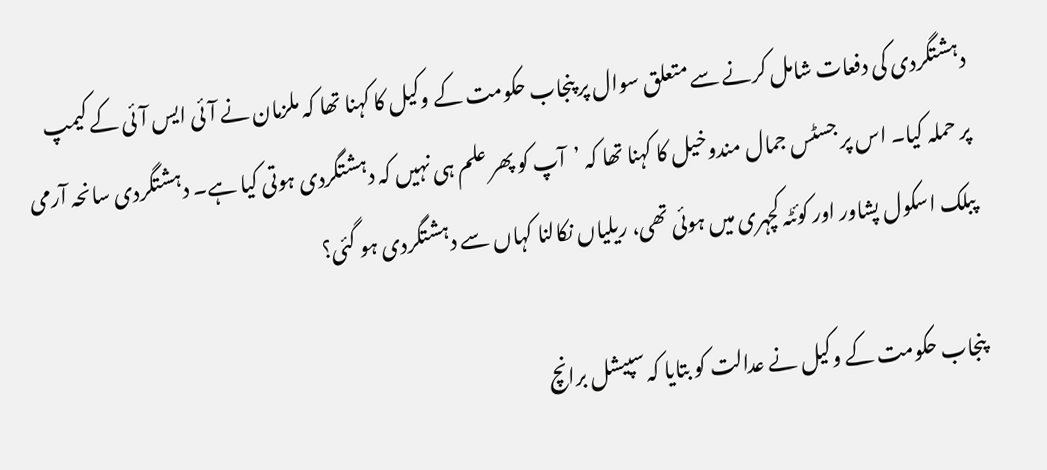دہشتگردی کی دفعات شامل کرنے سے متعلق سوال پر پنجاب حکومت کے وکیل کا کہنا تھا کہ ملزمان نے آئی ایس آئی کے کیمپ پر حملہ کیا۔ اس پر جسٹس جمال مندوخیل کا کہنا تھا کہ ’آپ کو پھر علم ہی نہیں کہ دہشتگردی ہوتی کیا ہے۔ دہشتگردی سانحہ آرمی پبلک اسکول پشاور اور کوئٹہ کچہری میں ہوئی تھی، ریلیاں نکالنا کہاں سے دہشتگردی ہو گئی؟

پنجاب حکومت کے وکیل نے عدالت کو بتایا کہ سپیشل برانچ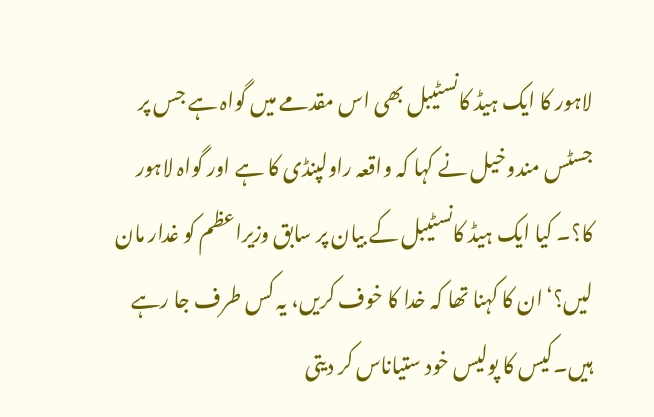لاہور کا ایک ہیڈ کانسٹیبل بھی اس مقدمے میں گواہ ہے جس پر جسٹس مندوخیل نے کہا کہ واقعہ راولپنڈی کا ہے اور گواہ لاہور کا؟۔ کیا ایک ہیڈ کانسٹیبل کے بیان پر سابق وزیراعظم کو غدار مان لیں؟‘ان کا کہنا تھا کہ خدا کا خوف کریں، یہ کس طرف جا رہے ہیں۔کیس کا پولیس خود ستیاناس کر دیتی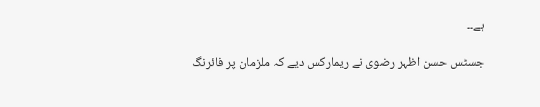ہے۔۔

جسٹس حسن اظہر رضوی نے ریمارکس دیے کہ ملزمان پر فائرنگ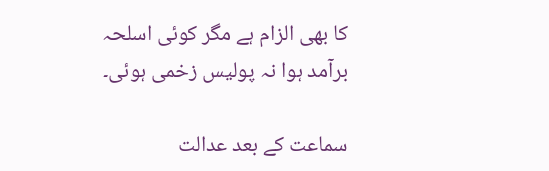کا بھی الزام ہے مگر کوئی اسلحہ برآمد ہوا نہ پولیس زخمی ہوئی۔

سماعت کے بعد عدالت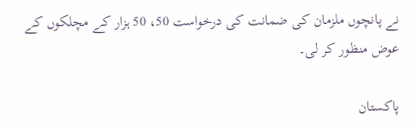نے پانچوں ملزمان کی ضمانت کی درخواست 50، 50 ہزار کے مچلکوں کے عوض منظور کر لی۔

پاکستان